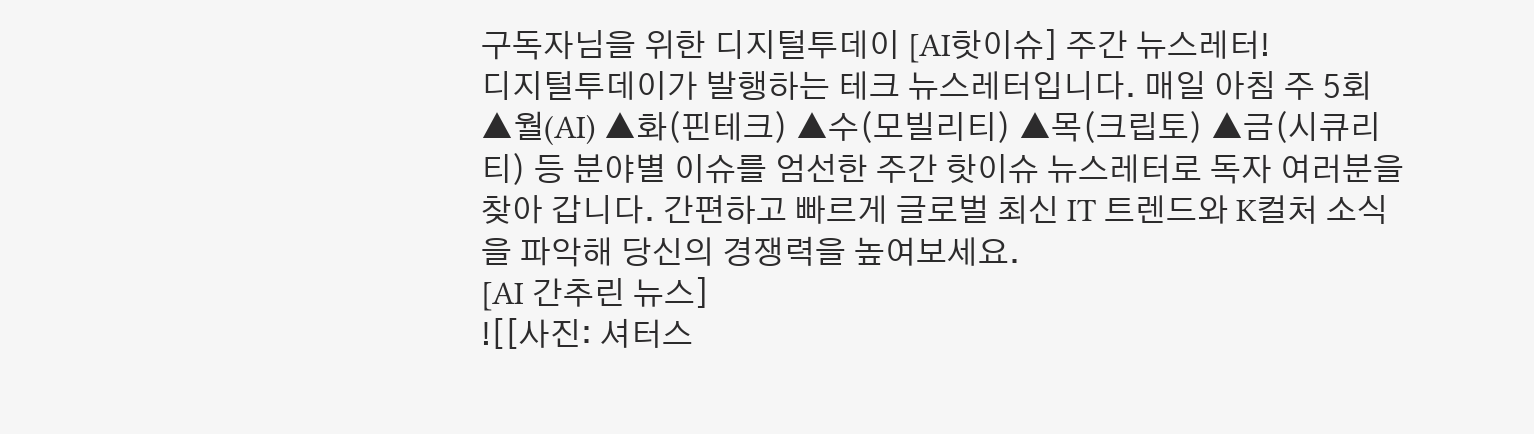구독자님을 위한 디지털투데이 [AI핫이슈] 주간 뉴스레터!
디지털투데이가 발행하는 테크 뉴스레터입니다. 매일 아침 주 5회 ▲월(AI) ▲화(핀테크) ▲수(모빌리티) ▲목(크립토) ▲금(시큐리티) 등 분야별 이슈를 엄선한 주간 핫이슈 뉴스레터로 독자 여러분을 찾아 갑니다. 간편하고 빠르게 글로벌 최신 IT 트렌드와 K컬처 소식을 파악해 당신의 경쟁력을 높여보세요.
[AI 간추린 뉴스]
![[사진: 셔터스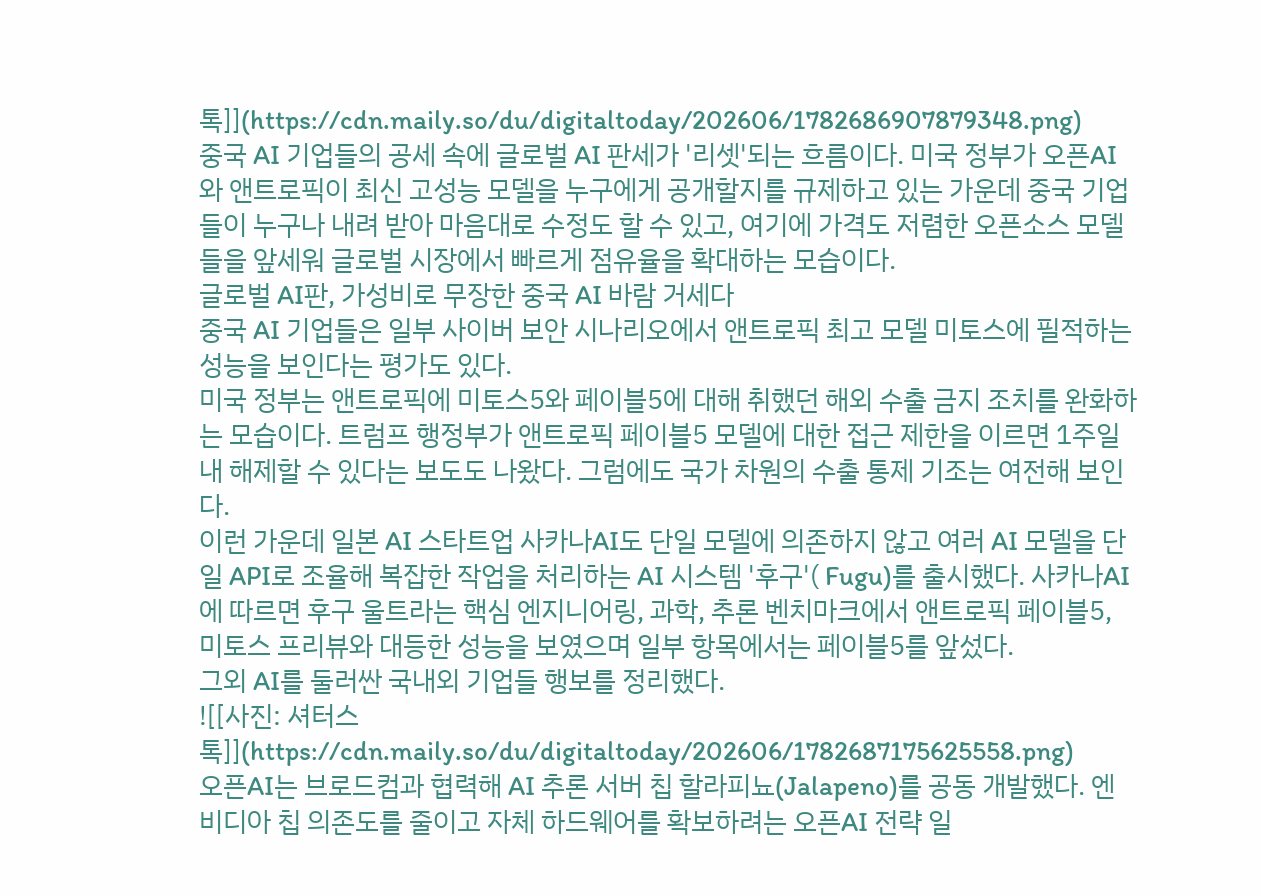톡]](https://cdn.maily.so/du/digitaltoday/202606/1782686907879348.png)
중국 AI 기업들의 공세 속에 글로벌 AI 판세가 '리셋'되는 흐름이다. 미국 정부가 오픈AI와 앤트로픽이 최신 고성능 모델을 누구에게 공개할지를 규제하고 있는 가운데 중국 기업들이 누구나 내려 받아 마음대로 수정도 할 수 있고, 여기에 가격도 저렴한 오픈소스 모델들을 앞세워 글로벌 시장에서 빠르게 점유율을 확대하는 모습이다.
글로벌 AI판, 가성비로 무장한 중국 AI 바람 거세다
중국 AI 기업들은 일부 사이버 보안 시나리오에서 앤트로픽 최고 모델 미토스에 필적하는 성능을 보인다는 평가도 있다.
미국 정부는 앤트로픽에 미토스5와 페이블5에 대해 취했던 해외 수출 금지 조치를 완화하는 모습이다. 트럼프 행정부가 앤트로픽 페이블5 모델에 대한 접근 제한을 이르면 1주일 내 해제할 수 있다는 보도도 나왔다. 그럼에도 국가 차원의 수출 통제 기조는 여전해 보인다.
이런 가운데 일본 AI 스타트업 사카나AI도 단일 모델에 의존하지 않고 여러 AI 모델을 단일 API로 조율해 복잡한 작업을 처리하는 AI 시스템 '후구'( Fugu)를 출시했다. 사카나AI에 따르면 후구 울트라는 핵심 엔지니어링, 과학, 추론 벤치마크에서 앤트로픽 페이블5, 미토스 프리뷰와 대등한 성능을 보였으며 일부 항목에서는 페이블5를 앞섰다.
그외 AI를 둘러싼 국내외 기업들 행보를 정리했다.
![[사진: 셔터스톡]](https://cdn.maily.so/du/digitaltoday/202606/1782687175625558.png)
오픈AI는 브로드컴과 협력해 AI 추론 서버 칩 할라피뇨(Jalapeno)를 공동 개발했다. 엔비디아 칩 의존도를 줄이고 자체 하드웨어를 확보하려는 오픈AI 전략 일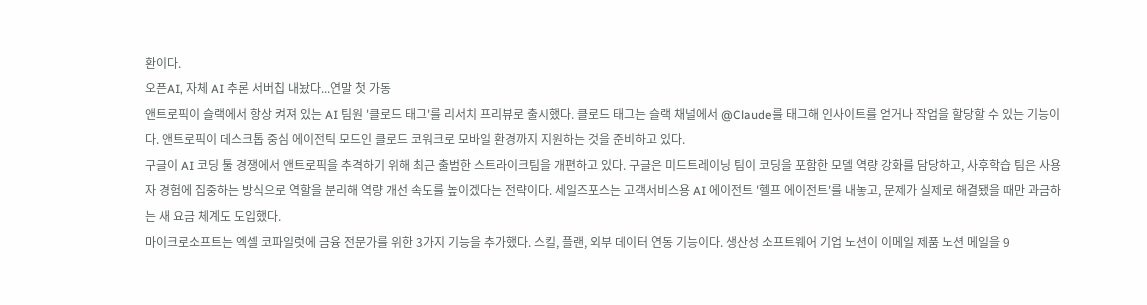환이다.
오픈AI, 자체 AI 추론 서버칩 내놨다...연말 첫 가동
앤트로픽이 슬랙에서 항상 켜져 있는 AI 팀원 '클로드 태그'를 리서치 프리뷰로 출시했다. 클로드 태그는 슬랙 채널에서 @Claude를 태그해 인사이트를 얻거나 작업을 할당할 수 있는 기능이다. 앤트로픽이 데스크톱 중심 에이전틱 모드인 클로드 코워크로 모바일 환경까지 지원하는 것을 준비하고 있다.
구글이 AI 코딩 툴 경쟁에서 앤트로픽을 추격하기 위해 최근 출범한 스트라이크팀을 개편하고 있다. 구글은 미드트레이닝 팀이 코딩을 포함한 모델 역량 강화를 담당하고, 사후학습 팀은 사용자 경험에 집중하는 방식으로 역할을 분리해 역량 개선 속도를 높이겠다는 전략이다. 세일즈포스는 고객서비스용 AI 에이전트 '헬프 에이전트'를 내놓고, 문제가 실제로 해결됐을 때만 과금하는 새 요금 체계도 도입했다.
마이크로소프트는 엑셀 코파일럿에 금융 전문가를 위한 3가지 기능을 추가했다. 스킬, 플랜, 외부 데이터 연동 기능이다. 생산성 소프트웨어 기업 노션이 이메일 제품 노션 메일을 9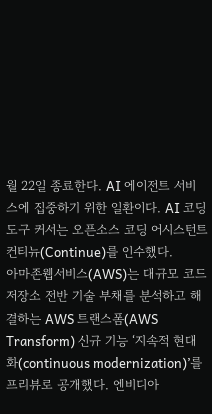월 22일 종료한다. AI 에이전트 서비스에 집중하기 위한 일환이다. AI 코딩 도구 커서는 오픈소스 코딩 어시스턴트 컨티뉴(Continue)를 인수했다.
아마존웹서비스(AWS)는 대규모 코드 저장소 전반 기술 부채를 분석하고 해결하는 AWS 트랜스폼(AWS Transform) 신규 기능 ‘지속적 현대화(continuous modernization)’를 프리뷰로 공개했다. 엔비디아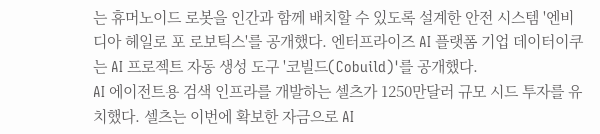는 휴머노이드 로봇을 인간과 함께 배치할 수 있도록 설계한 안전 시스템 '엔비디아 헤일로 포 로보틱스'를 공개했다. 엔터프라이즈 AI 플랫폼 기업 데이터이쿠는 AI 프로젝트 자동 생성 도구 '코빌드(Cobuild)'를 공개했다.
AI 에이전트용 검색 인프라를 개발하는 셀츠가 1250만달러 규모 시드 투자를 유치했다. 셀츠는 이번에 확보한 자금으로 AI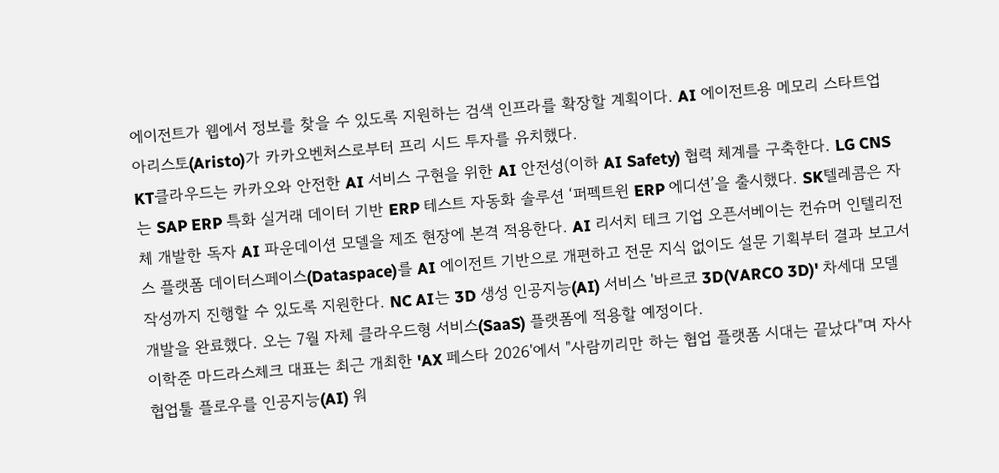에이전트가 웹에서 정보를 찾을 수 있도록 지원하는 검색 인프라를 확장할 계획이다. AI 에이전트용 메모리 스타트업 아리스토(Aristo)가 카카오벤처스로부터 프리 시드 투자를 유치했다.
KT클라우드는 카카오와 안전한 AI 서비스 구현을 위한 AI 안전성(이하 AI Safety) 협력 체계를 구축한다. LG CNS는 SAP ERP 특화 실거래 데이터 기반 ERP 테스트 자동화 솔루션 ‘퍼펙트윈 ERP 에디션’을 출시했다. SK텔레콤은 자체 개발한 독자 AI 파운데이션 모델을 제조 현장에 본격 적용한다. AI 리서치 테크 기업 오픈서베이는 컨슈머 인텔리전스 플랫폼 데이터스페이스(Dataspace)를 AI 에이전트 기반으로 개편하고 전문 지식 없이도 설문 기획부터 결과 보고서 작성까지 진행할 수 있도록 지원한다. NC AI는 3D 생성 인공지능(AI) 서비스 '바르코 3D(VARCO 3D)' 차세대 모델 개발을 완료했다. 오는 7월 자체 클라우드형 서비스(SaaS) 플랫폼에 적용할 예정이다.
이학준 마드라스체크 대표는 최근 개최한 'AX 페스타 2026'에서 "사람끼리만 하는 협업 플랫폼 시대는 끝났다"며 자사 협업툴 플로우를 인공지능(AI) 워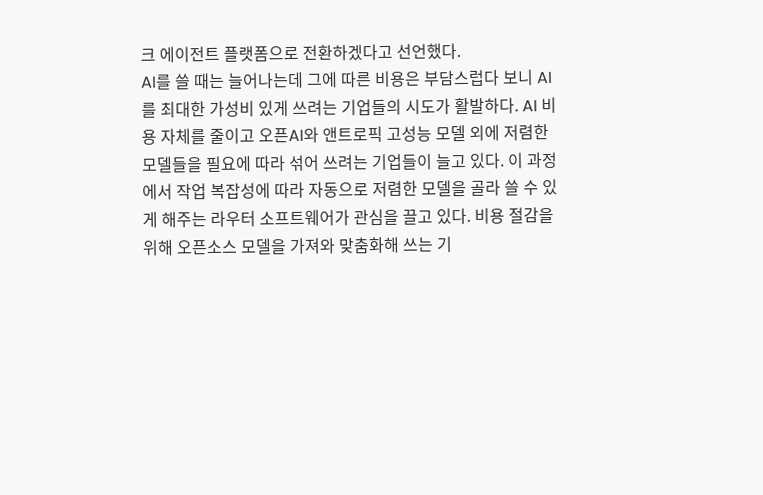크 에이전트 플랫폼으로 전환하겠다고 선언했다.
AI를 쓸 때는 늘어나는데 그에 따른 비용은 부담스럽다 보니 AI를 최대한 가성비 있게 쓰려는 기업들의 시도가 활발하다. AI 비용 자체를 줄이고 오픈AI와 앤트로픽 고성능 모델 외에 저렴한 모델들을 필요에 따라 섞어 쓰려는 기업들이 늘고 있다. 이 과정에서 작업 복잡성에 따라 자동으로 저렴한 모델을 골라 쓸 수 있게 해주는 라우터 소프트웨어가 관심을 끌고 있다. 비용 절감을 위해 오픈소스 모델을 가져와 맞춤화해 쓰는 기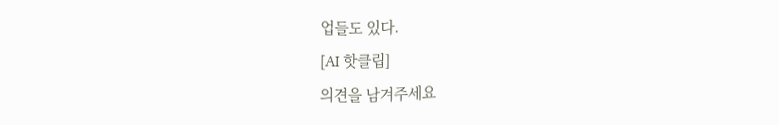업들도 있다.
[AI 핫클립]
의견을 남겨주세요